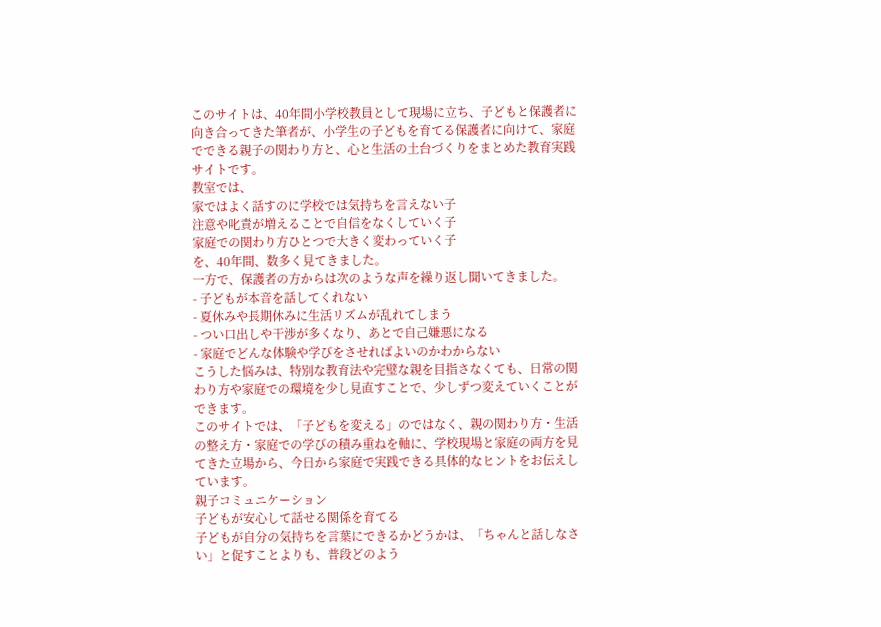このサイトは、40年間小学校教員として現場に立ち、子どもと保護者に向き合ってきた筆者が、小学生の子どもを育てる保護者に向けて、家庭でできる親子の関わり方と、心と生活の土台づくりをまとめた教育実践サイトです。
教室では、
家ではよく話すのに学校では気持ちを言えない子
注意や叱責が増えることで自信をなくしていく子
家庭での関わり方ひとつで大きく変わっていく子
を、40年間、数多く見てきました。
一方で、保護者の方からは次のような声を繰り返し聞いてきました。
- 子どもが本音を話してくれない
- 夏休みや長期休みに生活リズムが乱れてしまう
- つい口出しや干渉が多くなり、あとで自己嫌悪になる
- 家庭でどんな体験や学びをさせればよいのかわからない
こうした悩みは、特別な教育法や完璧な親を目指さなくても、日常の関わり方や家庭での環境を少し見直すことで、少しずつ変えていくことができます。
このサイトでは、「子どもを変える」のではなく、親の関わり方・生活の整え方・家庭での学びの積み重ねを軸に、学校現場と家庭の両方を見てきた立場から、今日から家庭で実践できる具体的なヒントをお伝えしています。
親子コミュニケーション
子どもが安心して話せる関係を育てる
子どもが自分の気持ちを言葉にできるかどうかは、「ちゃんと話しなさい」と促すことよりも、普段どのよう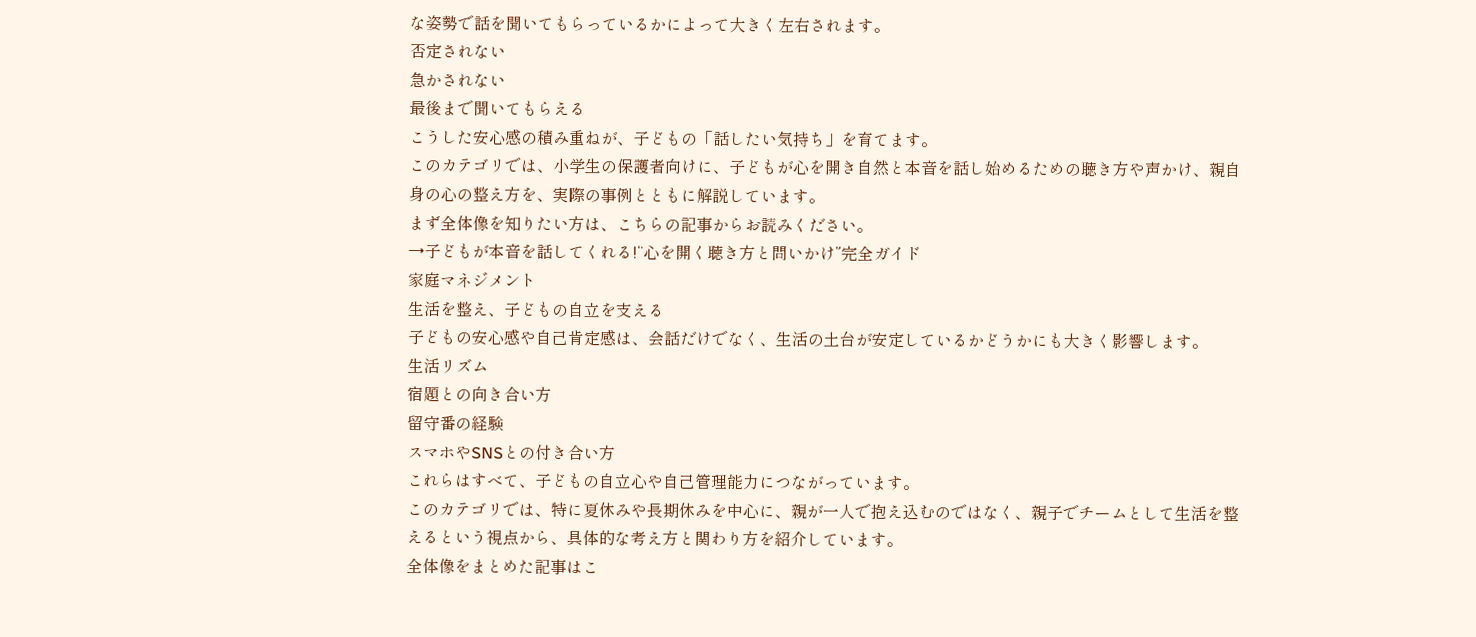な姿勢で話を聞いてもらっているかによって大きく左右されます。
否定されない
急かされない
最後まで聞いてもらえる
こうした安心感の積み重ねが、子どもの「話したい気持ち」を育てます。
このカテゴリでは、小学生の保護者向けに、子どもが心を開き自然と本音を話し始めるための聴き方や声かけ、親自身の心の整え方を、実際の事例とともに解説しています。
まず全体像を知りたい方は、こちらの記事からお読みください。
→子どもが本音を話してくれる!“心を開く聴き方と問いかけ”完全ガイド
家庭マネジメント
生活を整え、子どもの自立を支える
子どもの安心感や自己肯定感は、会話だけでなく、生活の土台が安定しているかどうかにも大きく影響します。
生活リズム
宿題との向き合い方
留守番の経験
スマホやSNSとの付き合い方
これらはすべて、子どもの自立心や自己管理能力につながっています。
このカテゴリでは、特に夏休みや長期休みを中心に、親が一人で抱え込むのではなく、親子でチームとして生活を整えるという視点から、具体的な考え方と関わり方を紹介しています。
全体像をまとめた記事はこ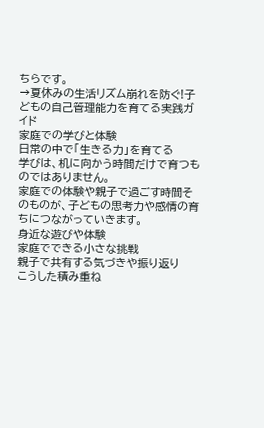ちらです。
→夏休みの生活リズム崩れを防ぐ!子どもの自己管理能力を育てる実践ガイド
家庭での学びと体験
日常の中で「生きる力」を育てる
学びは、机に向かう時間だけで育つものではありません。
家庭での体験や親子で過ごす時間そのものが、子どもの思考力や感情の育ちにつながっていきます。
身近な遊びや体験
家庭でできる小さな挑戦
親子で共有する気づきや振り返り
こうした積み重ね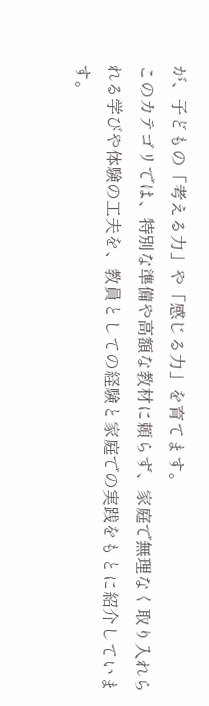が、子どもの「考える力」や「感じる力」を育てます。
このカテゴリでは、特別な準備や高額な教材に頼らず、家庭で無理なく取り入れられる学びや体験の工夫を、教員としての経験と家庭での実践をもとに紹介しています。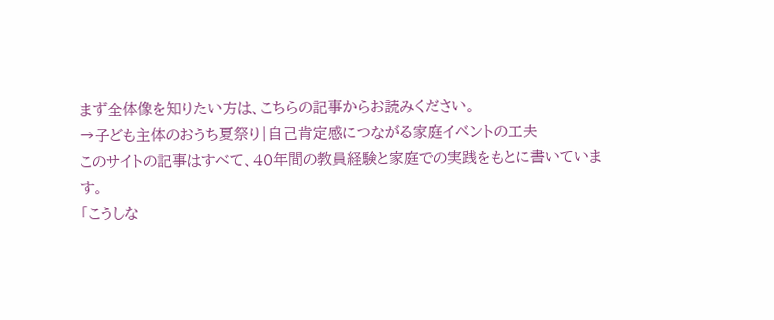まず全体像を知りたい方は、こちらの記事からお読みください。
→子ども主体のおうち夏祭り|自己肯定感につながる家庭イベントの工夫
このサイトの記事はすべて、40年間の教員経験と家庭での実践をもとに書いています。
「こうしな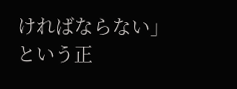ければならない」という正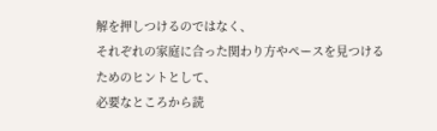解を押しつけるのではなく、
それぞれの家庭に合った関わり方やペースを見つけるためのヒントとして、
必要なところから読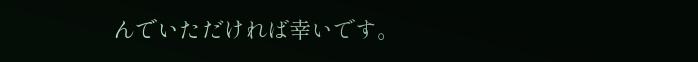んでいただければ幸いです。